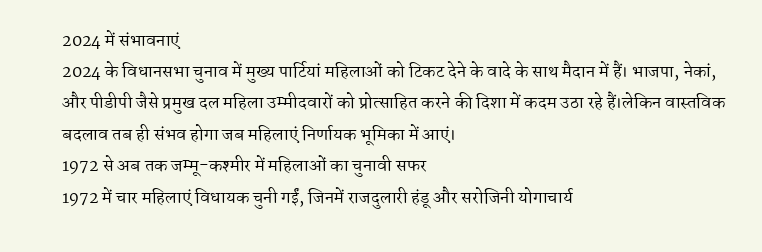2024 में संभावनाएं
2024 के विधानसभा चुनाव में मुख्य पार्टियां महिलाओं को टिकट देने के वादे के साथ मैदान में हैं। भाजपा, नेकां, और पीडीपी जैसे प्रमुख दल महिला उम्मीदवारों को प्रोत्साहित करने की दिशा में कदम उठा रहे हैं।लेकिन वास्तविक बदलाव तब ही संभव होगा जब महिलाएं निर्णायक भूमिका में आएं।
1972 से अब तक जम्मू-कश्मीर में महिलाओं का चुनावी सफर
1972 में चार महिलाएं विधायक चुनी गईं, जिनमें राजदुलारी हंडू और सरोजिनी योगाचार्य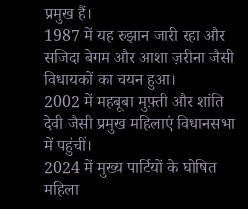प्रमुख हैं।
1987 में यह रुझान जारी रहा और सजिदा बेगम और आशा ज़रीना जैसी विधायकों का चयन हुआ।
2002 में महबूबा मुफ़्ती और शांति देवी जैसी प्रमुख महिलाएं विधानसभा में पहुंचीं।
2024 में मुख्य पार्टियों के घोषित महिला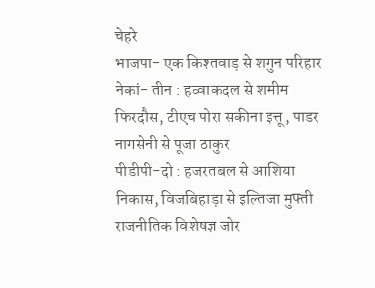चेहरे
भाजपा- एक किश्तवाड़ से शगुन परिहार
नेकां- तीन : हव्वाकदल से शमीम फिरदौस, टीएच पोरा सकीना इत्तू, पाडर नागसेनी से पूजा ठाकुर
पीडीपी-दो : हजरतबल से आशिया निकास, विजबिहाड़ा से इल्तिजा मुफ्ती
राजनीतिक विशेषज्ञ जोर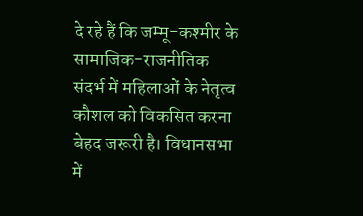दे रहे हैं कि जम्मू-कश्मीर के सामाजिक-राजनीतिक संदर्भ में महिलाओं के नेतृत्व कौशल को विकसित करना बेहद जरूरी है। विधानसभा में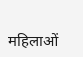महिलाओं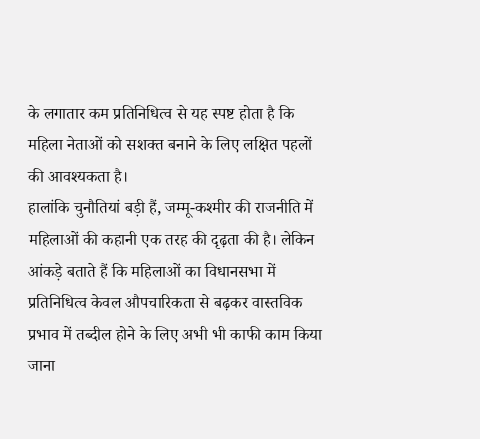के लगातार कम प्रतिनिधित्व से यह स्पष्ट होता है कि महिला नेताओं को सशक्त बनाने के लिए लक्षित पहलों की आवश्यकता है।
हालांकि चुनौतियां बड़ी हैं, जम्मू-कश्मीर की राजनीति में महिलाओं की कहानी एक तरह की दृढ़ता की है। लेकिन आंकड़े बताते हैं कि महिलाओं का विधानसभा में प्रतिनिधित्व केवल औपचारिकता से बढ़कर वास्तविक प्रभाव में तब्दील होने के लिए अभी भी काफी काम किया जाना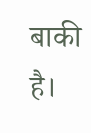बाकी है।